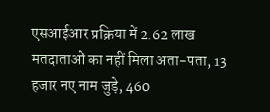एसआईआर प्रक्रिया में 2.62 लाख मतदाताओं का नहीं मिला अता-पता, 13 हजार नए नाम जुड़े, 460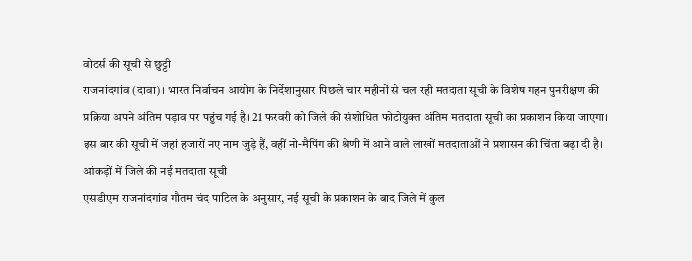वोटर्स की सूची से छुट्टी
राजनांदगांव (दावा)। भारत निर्वाचन आयोग के निर्देशानुसार पिछले चार महीनों से चल रही मतदाता सूची के विशेष गहन पुनरीक्षण की प्रक्रिया अपने अंतिम पड़ाव पर पहुंच गई है। 21 फरवरी को जिले की संशोधित फोटोयुक्त अंतिम मतदाता सूची का प्रकाशन किया जाएगा। इस बार की सूची में जहां हजारों नए नाम जुड़े हैं, वहीं नो-मैपिंग की श्रेणी में आने वाले लाखों मतदाताओं ने प्रशासन की चिंता बढ़ा दी है।
आंकड़ों में जिले की नई मतदाता सूची
एसडीएम राजनांदगांव गौतम चंद पाटिल के अनुसार, नई सूची के प्रकाशन के बाद जिले में कुल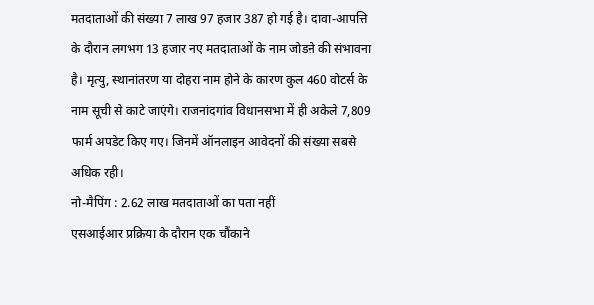मतदाताओं की संख्या 7 लाख 97 हजार 387 हो गई है। दावा-आपत्ति के दौरान लगभग 13 हजार नए मतदाताओं के नाम जोडऩे की संभावना है। मृत्यु, स्थानांतरण या दोहरा नाम होने के कारण कुल 460 वोटर्स के नाम सूची से काटे जाएंगे। राजनांदगांव विधानसभा में ही अकेले 7,809 फार्म अपडेट किए गए। जिनमें ऑनलाइन आवेदनों की संख्या सबसे अधिक रही।
नो-मैपिंग : 2.62 लाख मतदाताओं का पता नहीं
एसआईआर प्रक्रिया के दौरान एक चौंकाने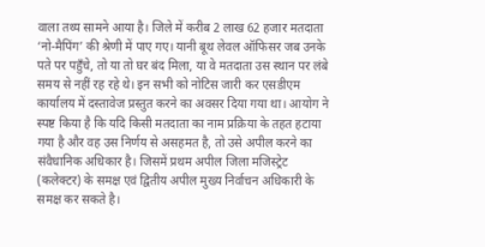वाला तथ्य सामने आया है। जिले में करीब 2 लाख 62 हजार मतदाता ‘नो-मैपिंग’ की श्रेणी में पाए गए। यानी बूथ लेवल ऑफिसर जब उनके पते पर पहुँचे, तो या तो घर बंद मिला, या वे मतदाता उस स्थान पर लंबे समय से नहीं रह रहे थे। इन सभी को नोटिस जारी कर एसडीएम कार्यालय में दस्तावेज प्रस्तुत करने का अवसर दिया गया था। आयोग ने स्पष्ट किया है कि यदि किसी मतदाता का नाम प्रक्रिया के तहत हटाया गया है और वह उस निर्णय से असहमत है, तो उसे अपील करने का संवैधानिक अधिकार है। जिसमें प्रथम अपील जिला मजिस्ट्रेट (कलेक्टर) के समक्ष एवं द्वितीय अपील मुख्य निर्वाचन अधिकारी के समक्ष कर सकते है।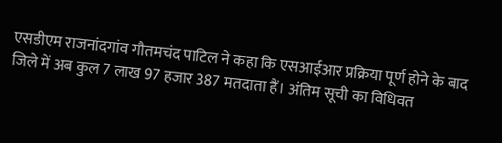एसडीएम राजनांदगांव गौतमचंद पाटिल ने कहा कि एसआईआर प्रक्रिया पूर्ण होने के बाद जिले में अब कुल 7 लाख 97 हजार 387 मतदाता हैं। अंतिम सूची का विधिवत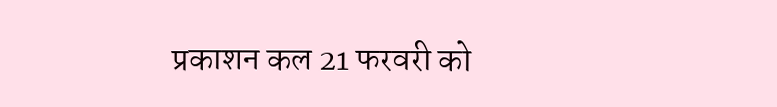प्रकाशन कल 21 फरवरी को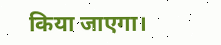किया जाएगा।